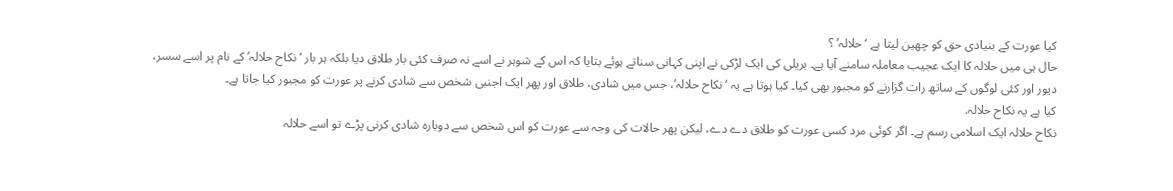کیا عورت کے بنیادی حق کو چھین لیتا ہے ‘حلالہ’ ؟
حال ہی میں حلالہ کا ایک عجیب معاملہ سامنے آیا ہے۔ بریلی کی ایک لڑکی نے اپنی کہانی سناتے ہوئے بتایا کہ اس کے شوہر نے اسے نہ صرف کئی بار طلاق دیا بلکہ ہر بار ‘ نکاح حلالہ’ کے نام پر اسے سسر، دیور اور کئی لوگوں کے ساتھ رات گزارنے کو مجبور بھی کیا۔ کیا ہوتا ہے یہ ‘نکاح حلالہ’، جس میں شادی، طلاق اور پھر ایک اجنبی شخص سے شادی کرنے پر عورت کو مجبور کیا جاتا ہے۔
کیا ہے یہ نکاح حلالہ.
نکاح حلالہ ایک اسلامی رسم ہے۔ اگر کوئی مرد کسی عورت کو طلاق دے دے، لیکن پھر حالات کی وجہ سے عورت کو اس شخص سے دوبارہ شادی کرنی پڑے تو اسے حلالہ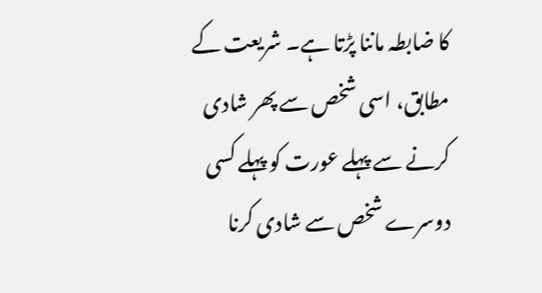کا ضابطہ ماننا پڑتا ہے۔ شریعت کے مطابق، اسی شخص سے پھر شادی کرنے سے پہلے عورت کو پہلے کسی دوسرے شخص سے شادی کرنا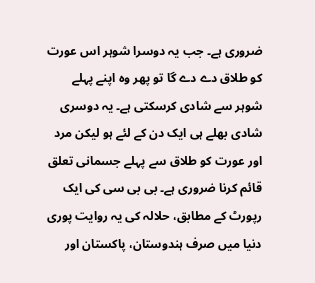ضروری ہے۔ جب یہ دوسرا شوہر اس عورت کو طلاق دے دے گا تو پھر وہ اپنے پہلے شوہر سے شادی کرسکتی ہے۔ یہ دوسری شادی بھلے ہی ایک دن کے لئے ہو لیکن مرد اور عورت کو طلاق سے پہلے جسمانی تعلق قائم کرنا ضروری ہے۔ بی بی سی کی ایک رپورٹ کے مطابق، حلالہ کی یہ روایت پوری دنیا میں صرف ہندوستان، پاکستان اور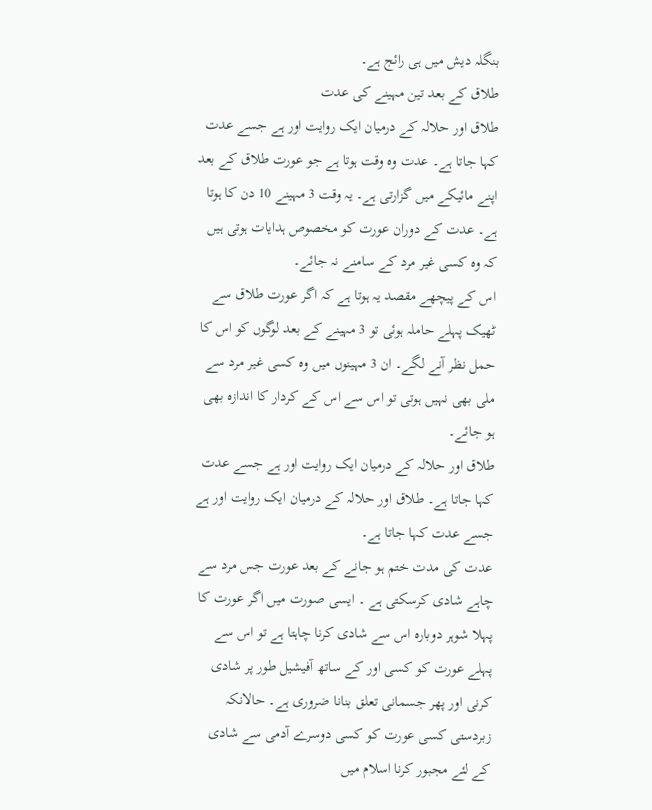بنگلہ دیش میں ہی رائج ہے۔
طلاق کے بعد تین مہینے کی عدت
طلاق اور حلالہ کے درمیان ایک روایت اور ہے جسے عدت کہا جاتا ہے۔ عدت وہ وقت ہوتا ہے جو عورت طلاق کے بعد اپنے مائیکے میں گزارتی ہے۔ یہ وقت 3 مہینے 10 دن کا ہوتا ہے۔ عدت کے دوران عورت کو مخصوص ہدایات ہوتی ہیں کہ وہ کسی غیر مرد کے سامنے نہ جائے۔
اس کے پیچھے مقصد یہ ہوتا ہے کہ اگر عورت طلاق سے ٹھیک پہلے حاملہ ہوئی تو 3 مہینے کے بعد لوگوں کو اس کا حمل نظر آنے لگے۔ ان 3 مہینوں میں وہ کسی غیر مرد سے ملی بھی نہیں ہوتی تو اس سے اس کے کردار کا اندازہ بھی ہو جائے۔
طلاق اور حلالہ کے درمیان ایک روایت اور ہے جسے عدت کہا جاتا ہے۔ طلاق اور حلالہ کے درمیان ایک روایت اور ہے جسے عدت کہا جاتا ہے۔
عدت کی مدت ختم ہو جانے کے بعد عورت جس مرد سے چاہے شادی کرسکتی ہے ۔ ایسی صورت میں اگر عورت کا پہلا شوہر دوبارہ اس سے شادی کرنا چاہتا ہے تو اس سے پہلے عورت کو کسی اور کے ساتھ آفیشیل طور پر شادی کرنی اور پھر جسمانی تعلق بنانا ضروری ہے۔ حالانکہ زبردستی کسی عورت کو کسی دوسرے آدمی سے شادی کے لئے مجبور کرنا اسلام میں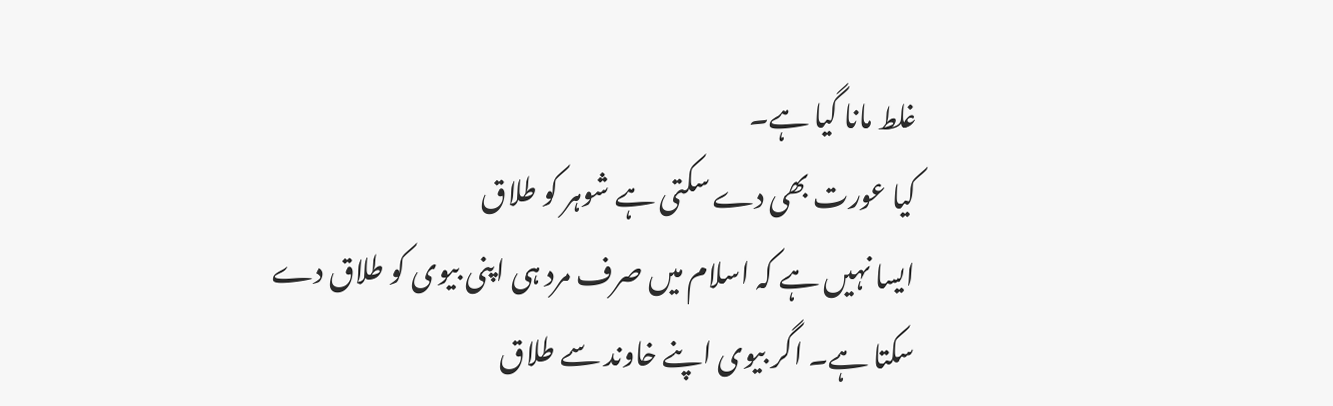غلط مانا گیا ہے۔
کیا عورت بھی دے سکتی ہے شوہر کو طلاق
ایسا نہیں ہے کہ اسلام میں صرف مرد ہی اپنی بیوی کو طلاق دے سکتا ہے۔ اگر بیوی اپنے خاوند سے طلاق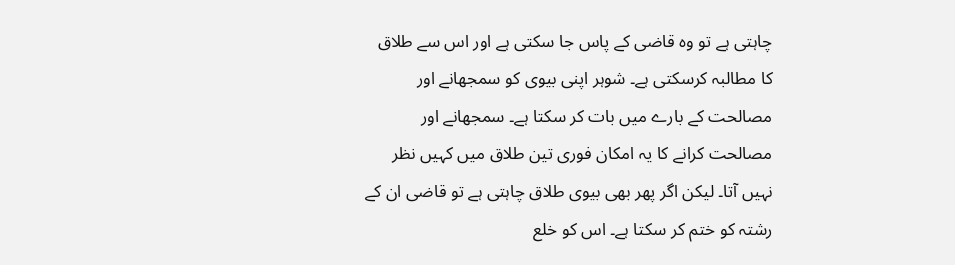چاہتی ہے تو وہ قاضی کے پاس جا سکتی ہے اور اس سے طلاق کا مطالبہ کرسکتی ہے۔ شوہر اپنی بیوی کو سمجھانے اور مصالحت کے بارے میں بات کر سکتا ہے۔ سمجھانے اور مصالحت کرانے کا یہ امکان فوری تین طلاق میں کہیں نظر نہیں آتا۔ لیکن اگر پھر بھی بیوی طلاق چاہتی ہے تو قاضی ان کے رشتہ کو ختم کر سکتا ہے۔ اس کو خلع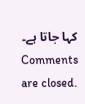کہا جاتا ہے۔
Comments are closed.